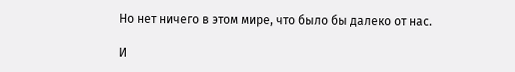Но нет ничего в этом мире, что было бы далеко от нас.

И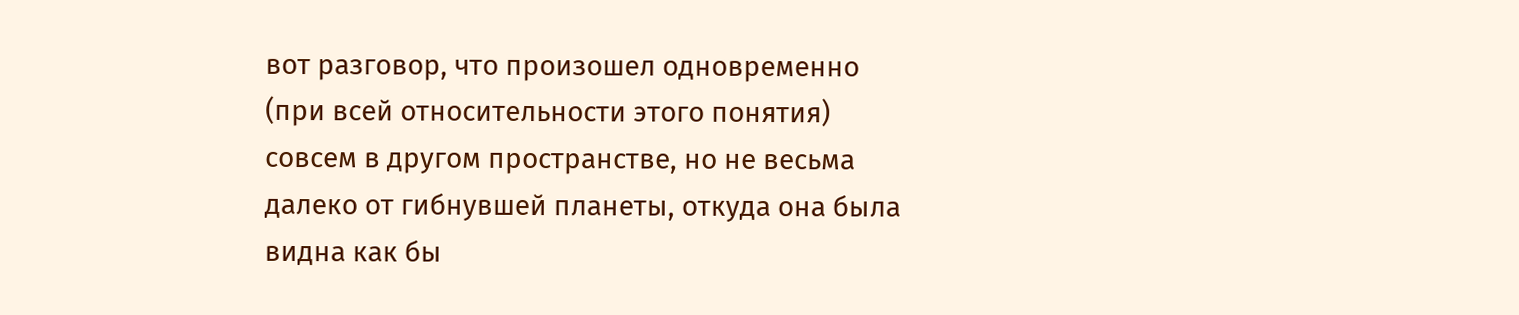вот разговор, что произошел одновременно (при всей относительности этого понятия) совсем в другом пространстве, но не весьма далеко от гибнувшей планеты, откуда она была видна как бы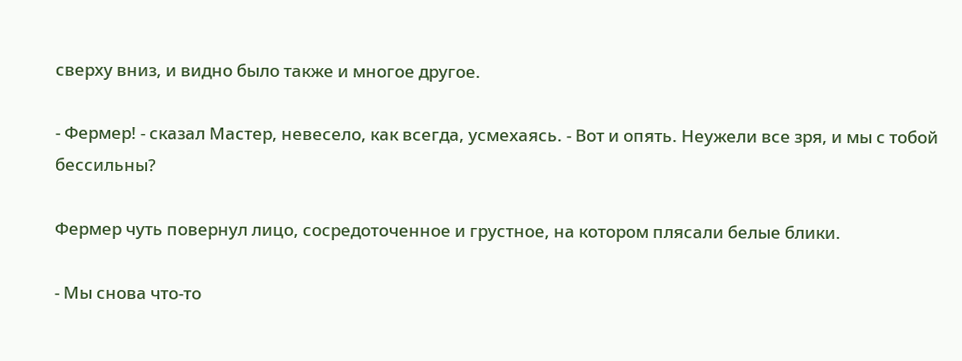сверху вниз, и видно было также и многое другое.

- Фермер! - сказал Мастер, невесело, как всегда, усмехаясь. - Вот и опять. Неужели все зря, и мы с тобой бессильны?

Фермер чуть повернул лицо, сосредоточенное и грустное, на котором плясали белые блики.

- Мы снова что-то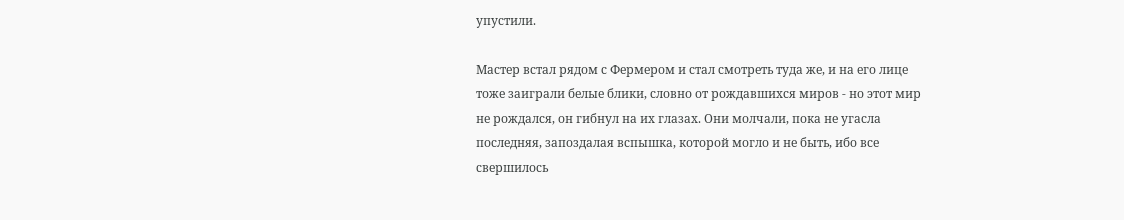упустили.

Мастер встал рядом с Фермером и стал смотреть туда же, и на его лице тоже заиграли белые блики, словно от рождавшихся миров - но этот мир не рождался, он гибнул на их глазах. Они молчали, пока не угасла последняя, запоздалая вспышка, которой могло и не быть, ибо все свершилось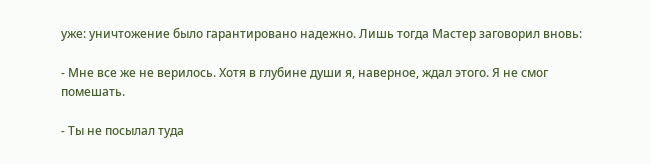уже: уничтожение было гарантировано надежно. Лишь тогда Мастер заговорил вновь:

- Мне все же не верилось. Хотя в глубине души я, наверное, ждал этого. Я не смог помешать.

- Ты не посылал туда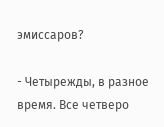эмиссаров?

- Четырежды, в разное время. Все четверо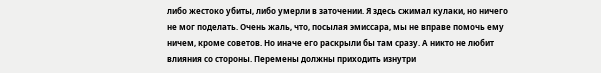либо жестоко убиты, либо умерли в заточении. Я здесь сжимал кулаки, но ничего не мог поделать. Очень жаль, что, посылая эмиссара, мы не вправе помочь ему ничем, кроме советов. Но иначе его раскрыли бы там сразу. А никто не любит влияния со стороны. Перемены должны приходить изнутри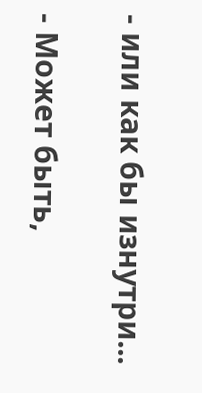- или как бы изнутри...

- Может быть,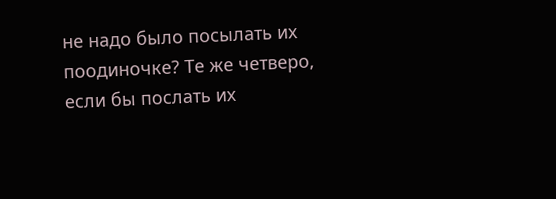не надо было посылать их поодиночке? Те же четверо, если бы послать их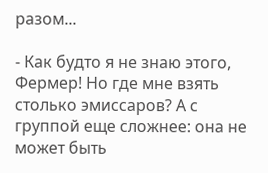разом...

- Как будто я не знаю этого, Фермер! Но где мне взять столько эмиссаров? А с группой еще сложнее: она не может быть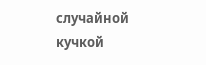случайной кучкой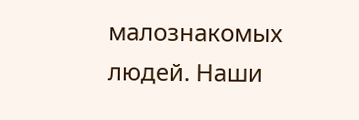малознакомых людей. Наши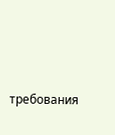требования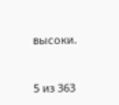высоки.



5 из 363